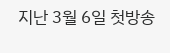지난 3월 6일 첫방송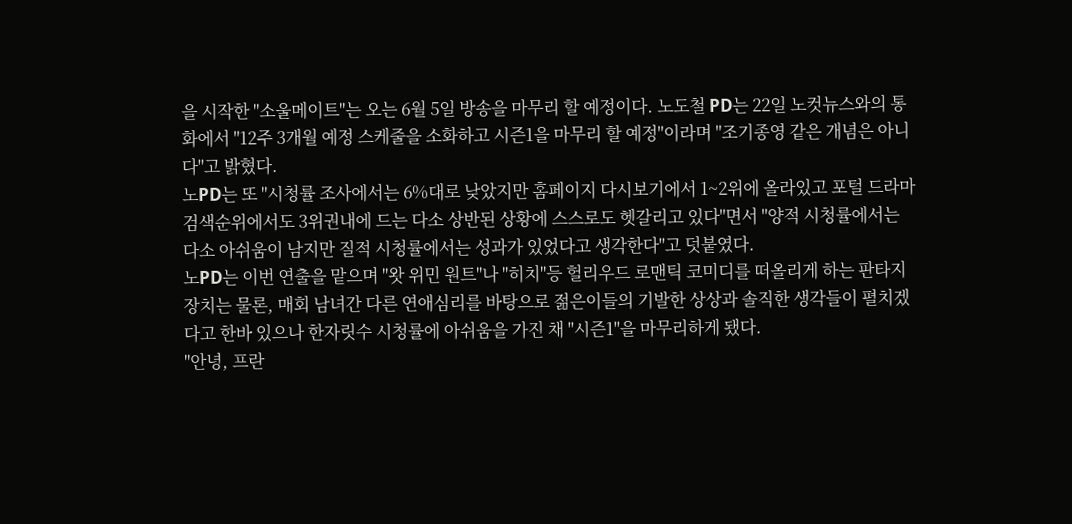을 시작한 ''소울메이트''는 오는 6월 5일 방송을 마무리 할 예정이다. 노도철 PD는 22일 노컷뉴스와의 통화에서 "12주 3개월 예정 스케줄을 소화하고 시즌1을 마무리 할 예정"이라며 "조기종영 같은 개념은 아니다"고 밝혔다.
노PD는 또 "시청률 조사에서는 6%대로 낮았지만 홈페이지 다시보기에서 1~2위에 올라있고 포털 드라마 검색순위에서도 3위권내에 드는 다소 상반된 상황에 스스로도 헷갈리고 있다"면서 "양적 시청률에서는 다소 아쉬움이 남지만 질적 시청률에서는 성과가 있었다고 생각한다"고 덧붙였다.
노PD는 이번 연출을 맡으며 ''왓 위민 원트''나 ''히치''등 헐리우드 로맨틱 코미디를 떠올리게 하는 판타지 장치는 물론, 매회 남녀간 다른 연애심리를 바탕으로 젊은이들의 기발한 상상과 솔직한 생각들이 펼치겠다고 한바 있으나 한자릿수 시청률에 아쉬움을 가진 채 ''시즌1''을 마무리하게 됐다.
''안녕, 프란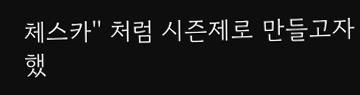체스카'' 처럼 시즌제로 만들고자 했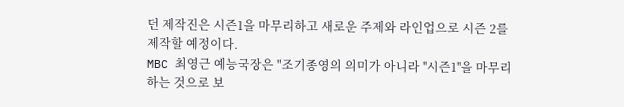던 제작진은 시즌1을 마무리하고 새로운 주제와 라인업으로 시즌 2를 제작할 예정이다.
MBC 최영근 예능국장은 "조기종영의 의미가 아니라 ''시즌1''을 마무리 하는 것으로 보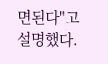면된다"고 설명했다.